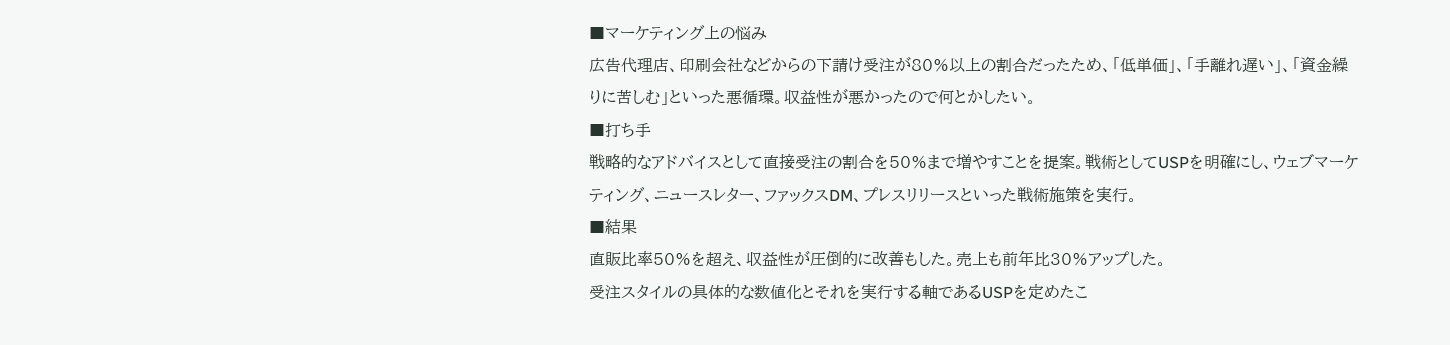■マーケティング上の悩み
広告代理店、印刷会社などからの下請け受注が80%以上の割合だったため、「低単価」、「手離れ遅い」、「資金繰りに苦しむ」といった悪循環。収益性が悪かったので何とかしたい。
■打ち手
戦略的なアドバイスとして直接受注の割合を50%まで増やすことを提案。戦術としてUSPを明確にし、ウェブマーケティング、ニュースレター、ファックスDM、プレスリリースといった戦術施策を実行。
■結果
直販比率50%を超え、収益性が圧倒的に改善もした。売上も前年比30%アップした。
受注スタイルの具体的な数値化とそれを実行する軸であるUSPを定めたこ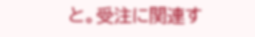と。受注に関連す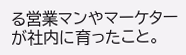る営業マンやマーケターが社内に育ったこと。